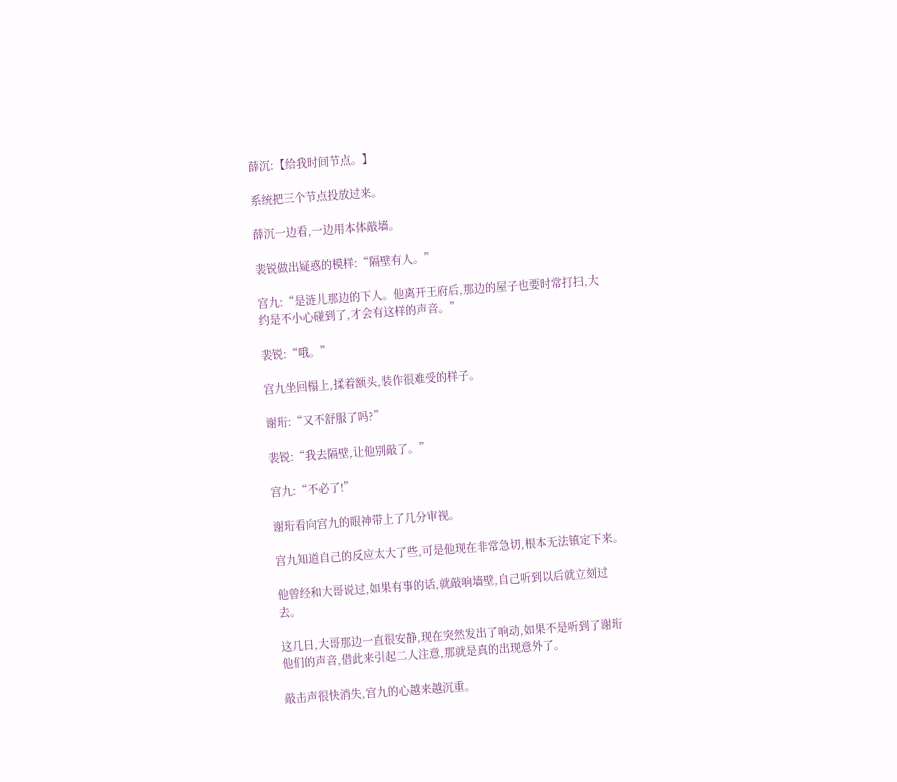薛沉:【给我时间节点。】

系统把三个节点投放过来。

薛沉一边看,一边用本体敲墙。

裴锐做出疑惑的模样:“隔壁有人。”

宫九:“是涟儿那边的下人。他离开王府后,那边的屋子也要时常打扫,大约是不小心碰到了,才会有这样的声音。”

裴锐:“哦。”

宫九坐回榻上,揉着额头,装作很难受的样子。

谢珩:“又不舒服了吗?”

裴锐:“我去隔壁,让他别敲了。”

宫九:“不必了!”

谢珩看向宫九的眼神带上了几分审视。

宫九知道自己的反应太大了些,可是他现在非常急切,根本无法镇定下来。

他曾经和大哥说过,如果有事的话,就敲响墙壁,自己听到以后就立刻过去。

这几日,大哥那边一直很安静,现在突然发出了响动,如果不是听到了谢珩他们的声音,借此来引起二人注意,那就是真的出现意外了。

敲击声很快消失,宫九的心越来越沉重。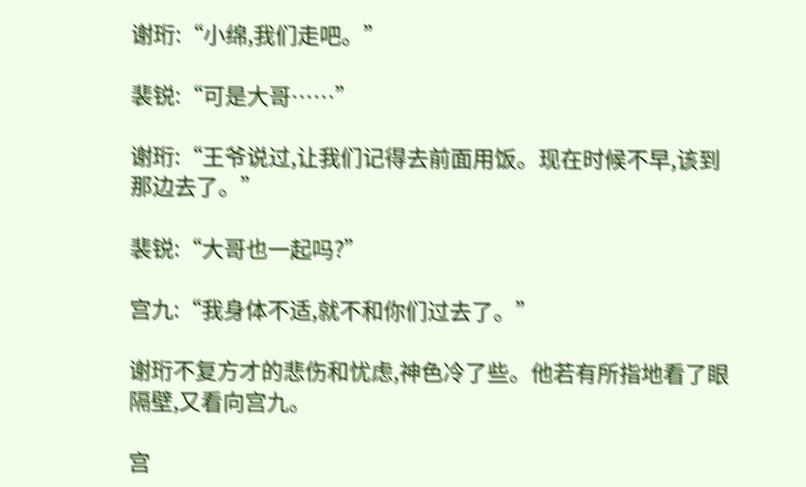谢珩:“小绵,我们走吧。”

裴锐:“可是大哥……”

谢珩:“王爷说过,让我们记得去前面用饭。现在时候不早,该到那边去了。”

裴锐:“大哥也一起吗?”

宫九:“我身体不适,就不和你们过去了。”

谢珩不复方才的悲伤和忧虑,神色冷了些。他若有所指地看了眼隔壁,又看向宫九。

宫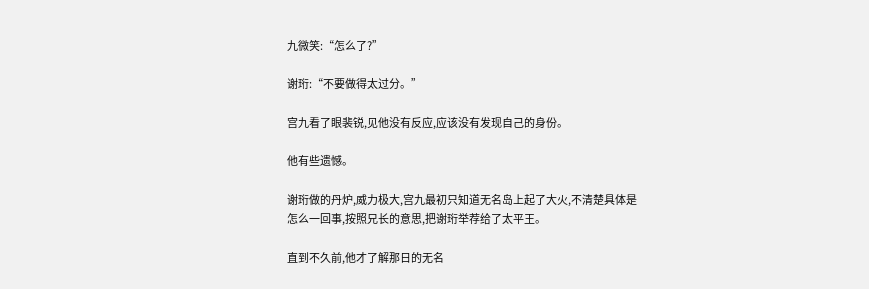九微笑:“怎么了?”

谢珩:“不要做得太过分。”

宫九看了眼裴锐,见他没有反应,应该没有发现自己的身份。

他有些遗憾。

谢珩做的丹炉,威力极大,宫九最初只知道无名岛上起了大火,不清楚具体是怎么一回事,按照兄长的意思,把谢珩举荐给了太平王。

直到不久前,他才了解那日的无名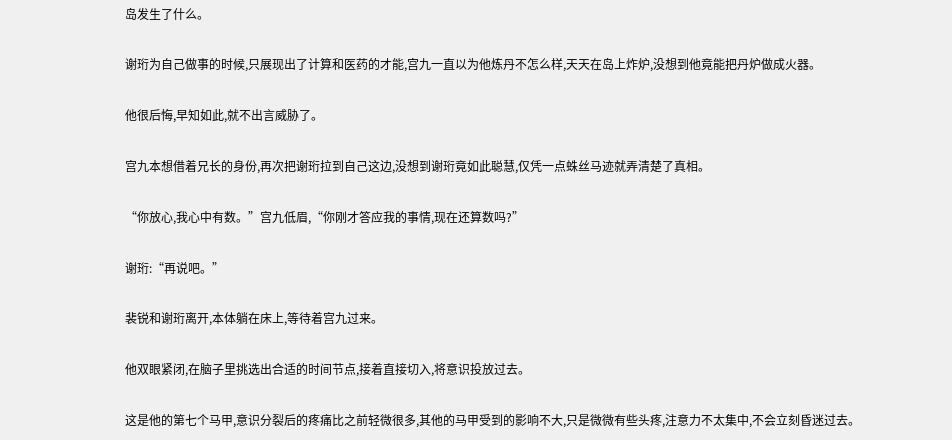岛发生了什么。

谢珩为自己做事的时候,只展现出了计算和医药的才能,宫九一直以为他炼丹不怎么样,天天在岛上炸炉,没想到他竟能把丹炉做成火器。

他很后悔,早知如此,就不出言威胁了。

宫九本想借着兄长的身份,再次把谢珩拉到自己这边,没想到谢珩竟如此聪慧,仅凭一点蛛丝马迹就弄清楚了真相。

“你放心,我心中有数。”宫九低眉,“你刚才答应我的事情,现在还算数吗?”

谢珩:“再说吧。”

裴锐和谢珩离开,本体躺在床上,等待着宫九过来。

他双眼紧闭,在脑子里挑选出合适的时间节点,接着直接切入,将意识投放过去。

这是他的第七个马甲,意识分裂后的疼痛比之前轻微很多,其他的马甲受到的影响不大,只是微微有些头疼,注意力不太集中,不会立刻昏迷过去。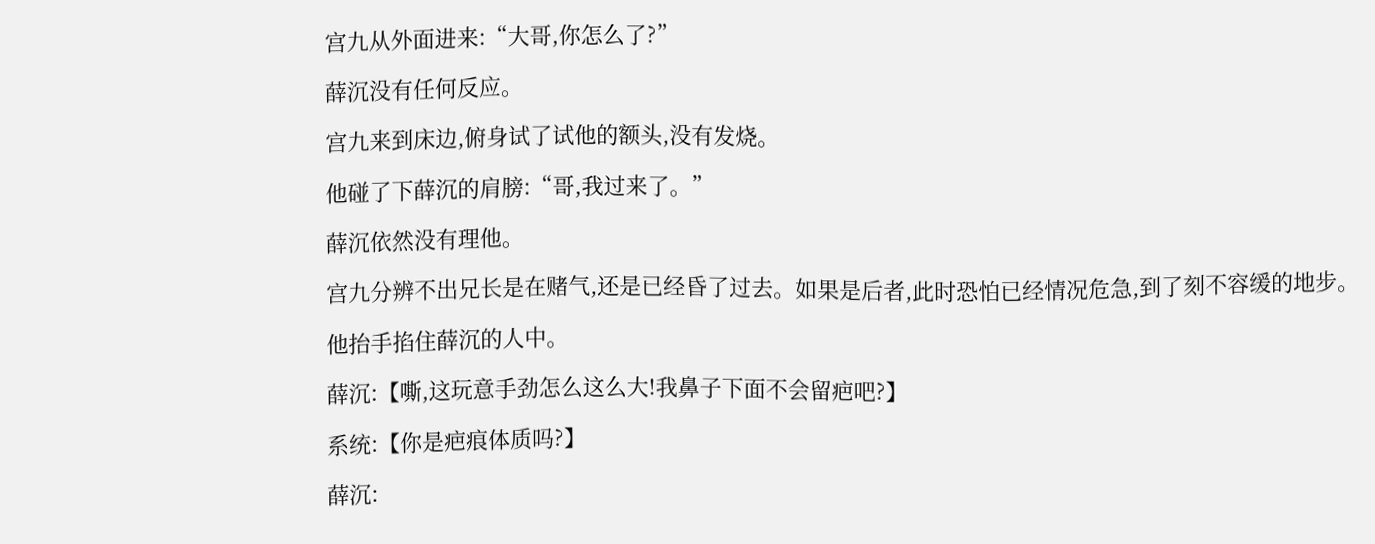宫九从外面进来:“大哥,你怎么了?”

薛沉没有任何反应。

宫九来到床边,俯身试了试他的额头,没有发烧。

他碰了下薛沉的肩膀:“哥,我过来了。”

薛沉依然没有理他。

宫九分辨不出兄长是在赌气,还是已经昏了过去。如果是后者,此时恐怕已经情况危急,到了刻不容缓的地步。

他抬手掐住薛沉的人中。

薛沉:【嘶,这玩意手劲怎么这么大!我鼻子下面不会留疤吧?】

系统:【你是疤痕体质吗?】

薛沉: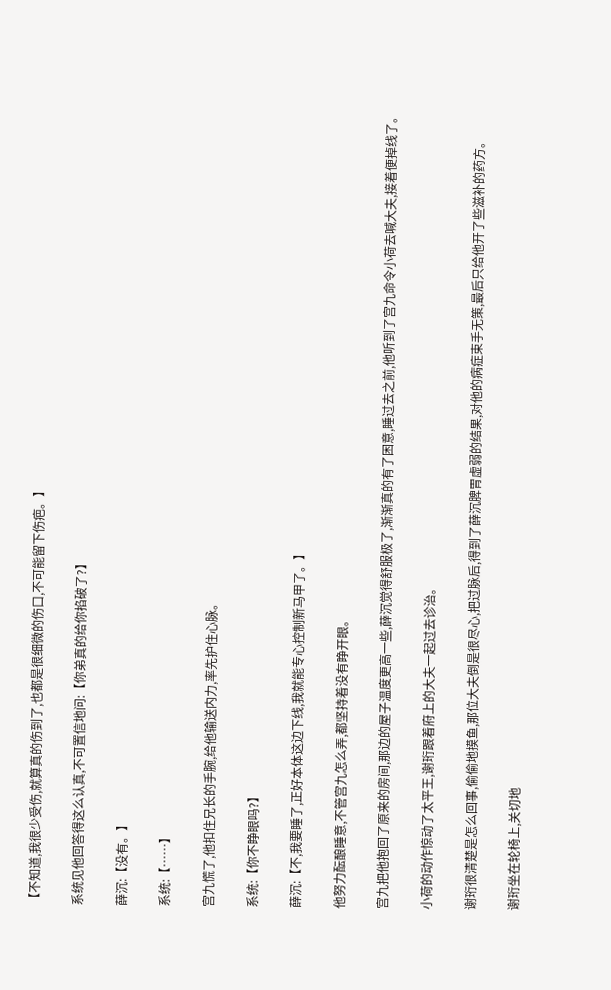【不知道,我很少受伤,就算真的伤到了,也都是很细微的伤口,不可能留下伤疤。】

系统见他回答得这么认真,不可置信地问:【你弟真的给你掐破了?】

薛沉:【没有。】

系统:【……】

宫九慌了,他扣住兄长的手腕,给他输送内力,率先护住心脉。

系统:【你不睁眼吗?】

薛沉:【不,我要睡了,正好本体这边下线,我就能专心控制新马甲了。】

他努力酝酿睡意,不管宫九怎么弄,都坚持着没有睁开眼。

宫九把他抱回了原来的房间,那边的屋子温度更高一些,薛沉觉得舒服极了,渐渐真的有了困意,睡过去之前,他听到了宫九命令小荷去喊大夫,接着便掉线了。

小荷的动作惊动了太平王,谢珩跟着府上的大夫一起过去诊治。

谢珩很清楚是怎么回事,偷偷地摸鱼,那位大夫倒是很尽心,把过脉后,得到了薛沉脾胃虚弱的结果,对他的病症束手无策,最后只给他开了些滋补的药方。

谢珩坐在轮椅上,关切地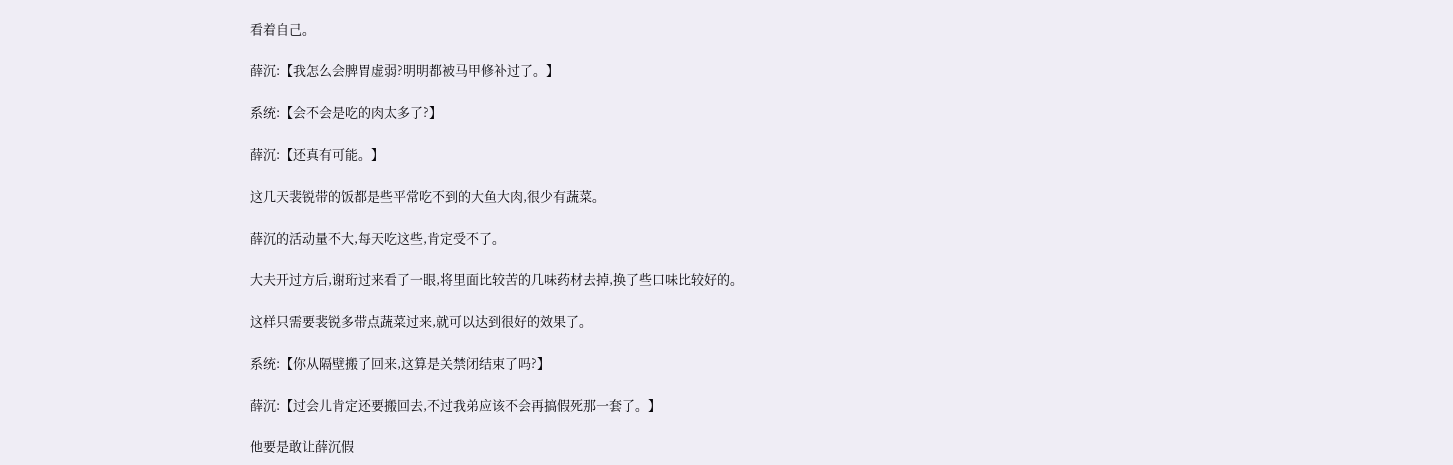看着自己。

薛沉:【我怎么会脾胃虚弱?明明都被马甲修补过了。】

系统:【会不会是吃的肉太多了?】

薛沉:【还真有可能。】

这几天裴锐带的饭都是些平常吃不到的大鱼大肉,很少有蔬菜。

薛沉的活动量不大,每天吃这些,肯定受不了。

大夫开过方后,谢珩过来看了一眼,将里面比较苦的几味药材去掉,换了些口味比较好的。

这样只需要裴锐多带点蔬菜过来,就可以达到很好的效果了。

系统:【你从隔壁搬了回来,这算是关禁闭结束了吗?】

薛沉:【过会儿肯定还要搬回去,不过我弟应该不会再搞假死那一套了。】

他要是敢让薛沉假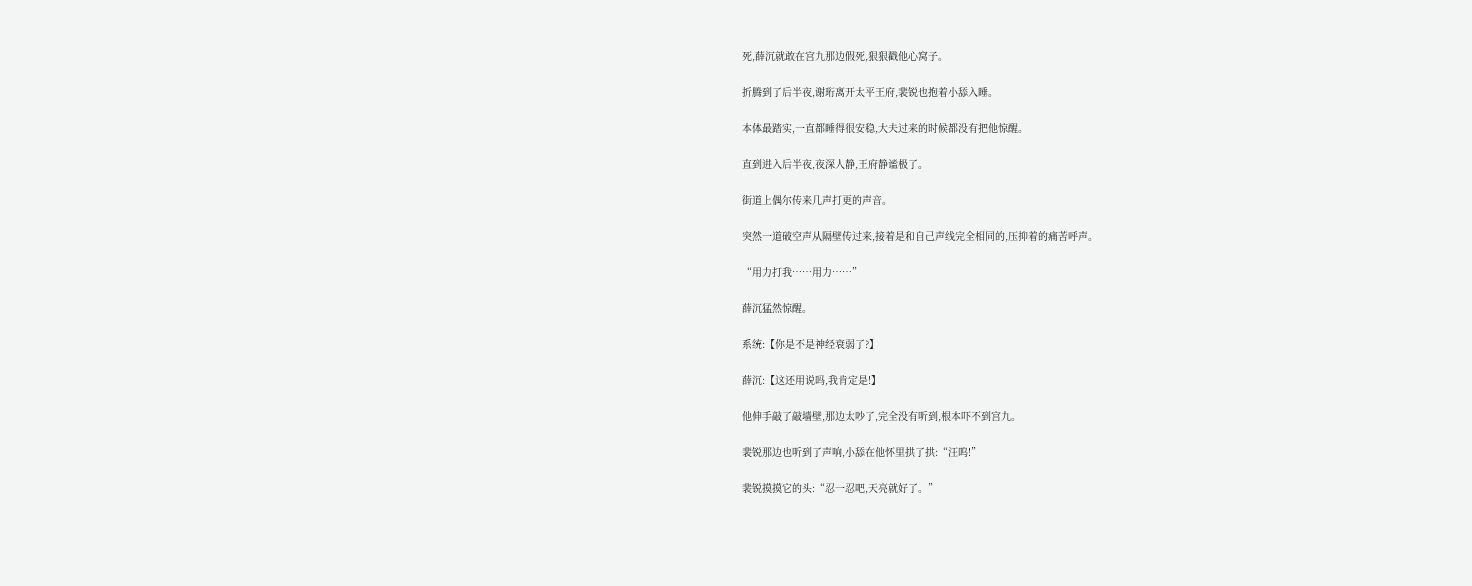死,薛沉就敢在宫九那边假死,狠狠戳他心窝子。

折腾到了后半夜,谢珩离开太平王府,裴锐也抱着小舔入睡。

本体最踏实,一直都睡得很安稳,大夫过来的时候都没有把他惊醒。

直到进入后半夜,夜深人静,王府静谧极了。

街道上偶尔传来几声打更的声音。

突然一道破空声从隔壁传过来,接着是和自己声线完全相同的,压抑着的痛苦呼声。

“用力打我……用力……”

薛沉猛然惊醒。

系统:【你是不是神经衰弱了?】

薛沉:【这还用说吗,我肯定是!】

他伸手敲了敲墙壁,那边太吵了,完全没有听到,根本吓不到宫九。

裴锐那边也听到了声响,小舔在他怀里拱了拱:“汪呜!”

裴锐摸摸它的头:“忍一忍吧,天亮就好了。”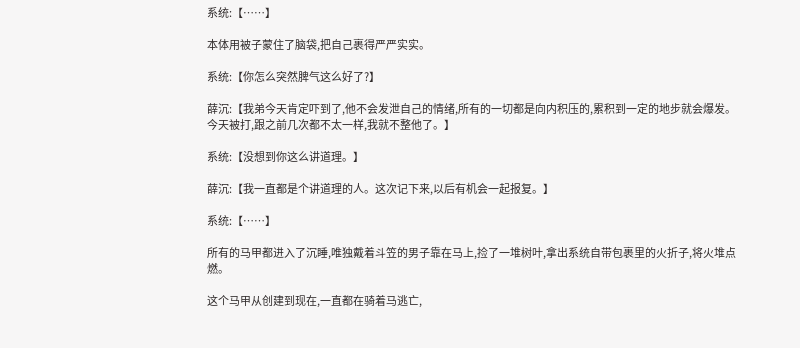系统:【……】

本体用被子蒙住了脑袋,把自己裹得严严实实。

系统:【你怎么突然脾气这么好了?】

薛沉:【我弟今天肯定吓到了,他不会发泄自己的情绪,所有的一切都是向内积压的,累积到一定的地步就会爆发。今天被打,跟之前几次都不太一样,我就不整他了。】

系统:【没想到你这么讲道理。】

薛沉:【我一直都是个讲道理的人。这次记下来,以后有机会一起报复。】

系统:【……】

所有的马甲都进入了沉睡,唯独戴着斗笠的男子靠在马上,捡了一堆树叶,拿出系统自带包裹里的火折子,将火堆点燃。

这个马甲从创建到现在,一直都在骑着马逃亡,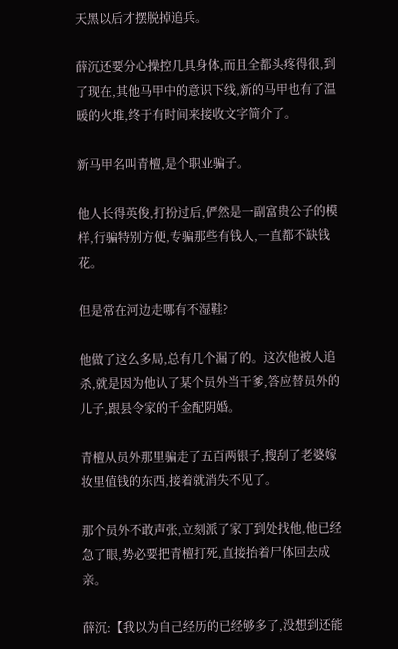天黑以后才摆脱掉追兵。

薛沉还要分心操控几具身体,而且全都头疼得很,到了现在,其他马甲中的意识下线,新的马甲也有了温暖的火堆,终于有时间来接收文字简介了。

新马甲名叫青檀,是个职业骗子。

他人长得英俊,打扮过后,俨然是一副富贵公子的模样,行骗特别方便,专骗那些有钱人,一直都不缺钱花。

但是常在河边走哪有不湿鞋?

他做了这么多局,总有几个漏了的。这次他被人追杀,就是因为他认了某个员外当干爹,答应替员外的儿子,跟县令家的千金配阴婚。

青檀从员外那里骗走了五百两银子,搜刮了老婆嫁妆里值钱的东西,接着就消失不见了。

那个员外不敢声张,立刻派了家丁到处找他,他已经急了眼,势必要把青檀打死,直接抬着尸体回去成亲。

薛沉:【我以为自己经历的已经够多了,没想到还能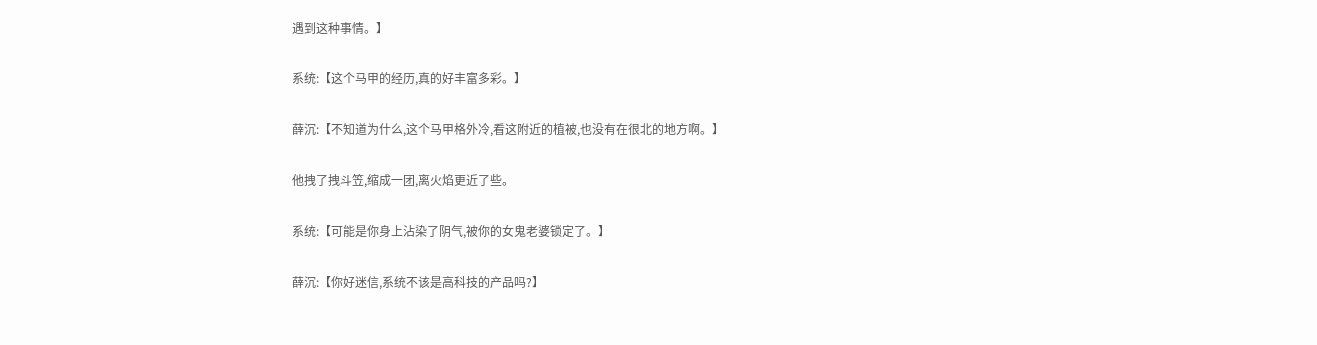遇到这种事情。】

系统:【这个马甲的经历,真的好丰富多彩。】

薛沉:【不知道为什么,这个马甲格外冷,看这附近的植被,也没有在很北的地方啊。】

他拽了拽斗笠,缩成一团,离火焰更近了些。

系统:【可能是你身上沾染了阴气,被你的女鬼老婆锁定了。】

薛沉:【你好迷信,系统不该是高科技的产品吗?】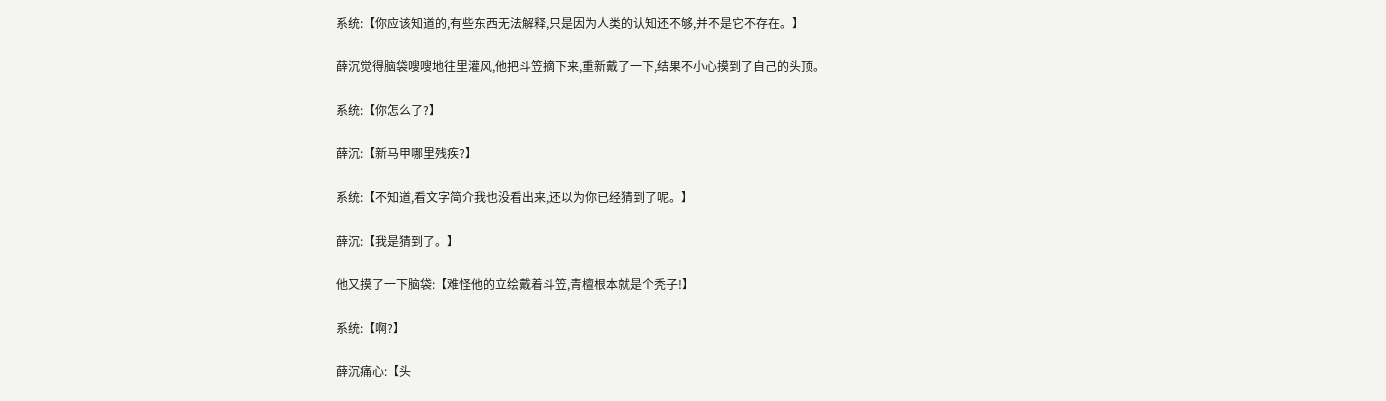系统:【你应该知道的,有些东西无法解释,只是因为人类的认知还不够,并不是它不存在。】

薛沉觉得脑袋嗖嗖地往里灌风,他把斗笠摘下来,重新戴了一下,结果不小心摸到了自己的头顶。

系统:【你怎么了?】

薛沉:【新马甲哪里残疾?】

系统:【不知道,看文字简介我也没看出来,还以为你已经猜到了呢。】

薛沉:【我是猜到了。】

他又摸了一下脑袋:【难怪他的立绘戴着斗笠,青檀根本就是个秃子!】

系统:【啊?】

薛沉痛心:【头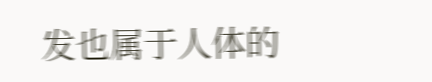发也属于人体的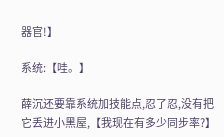器官!】

系统:【哇。】

薛沉还要靠系统加技能点,忍了忍,没有把它丢进小黑屋,【我现在有多少同步率?】